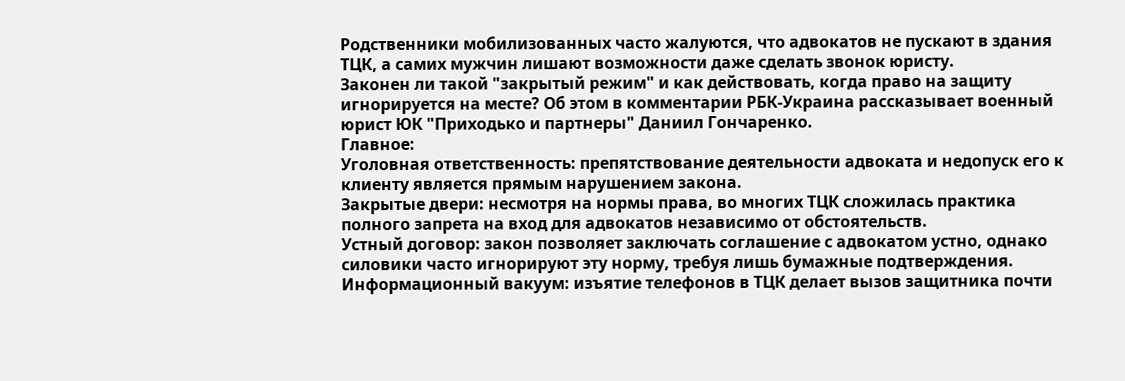Родственники мобилизованных часто жалуются, что адвокатов не пускают в здания ТЦК, а самих мужчин лишают возможности даже сделать звонок юристу.
Законен ли такой "закрытый режим" и как действовать, когда право на защиту игнорируется на месте? Об этом в комментарии РБК-Украина рассказывает военный юрист ЮК "Приходько и партнеры" Даниил Гончаренко.
Главное:
Уголовная ответственность: препятствование деятельности адвоката и недопуск его к клиенту является прямым нарушением закона.
Закрытые двери: несмотря на нормы права, во многих ТЦК сложилась практика полного запрета на вход для адвокатов независимо от обстоятельств.
Устный договор: закон позволяет заключать соглашение с адвокатом устно, однако силовики часто игнорируют эту норму, требуя лишь бумажные подтверждения.
Информационный вакуум: изъятие телефонов в ТЦК делает вызов защитника почти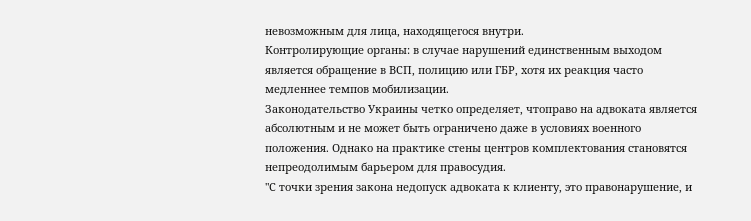невозможным для лица, находящегося внутри.
Контролирующие органы: в случае нарушений единственным выходом является обращение в ВСП, полицию или ГБР, хотя их реакция часто медленнее темпов мобилизации.
Законодательство Украины четко определяет, чтоправо на адвоката является абсолютным и не может быть ограничено даже в условиях военного положения. Однако на практике стены центров комплектования становятся непреодолимым барьером для правосудия.
"С точки зрения закона недопуск адвоката к клиенту, это правонарушение, и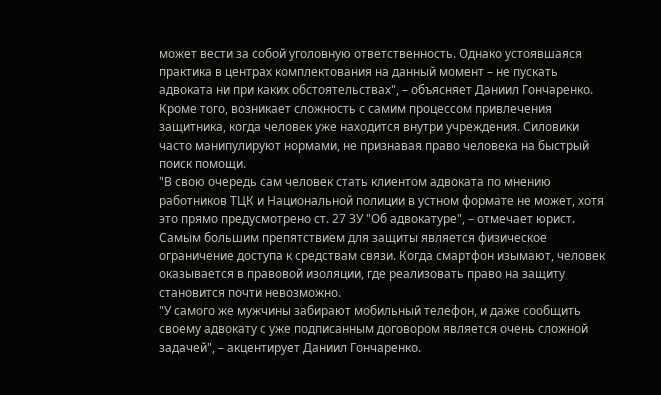может вести за собой уголовную ответственность. Однако устоявшаяся практика в центрах комплектования на данный момент – не пускать адвоката ни при каких обстоятельствах", – объясняет Даниил Гончаренко.
Кроме того, возникает сложность с самим процессом привлечения защитника, когда человек уже находится внутри учреждения. Силовики часто манипулируют нормами, не признавая право человека на быстрый поиск помощи.
"В свою очередь сам человек стать клиентом адвоката по мнению работников ТЦК и Национальной полиции в устном формате не может, хотя это прямо предусмотрено ст. 27 ЗУ "Об адвокатуре", – отмечает юрист.
Самым большим препятствием для защиты является физическое ограничение доступа к средствам связи. Когда смартфон изымают, человек оказывается в правовой изоляции, где реализовать право на защиту становится почти невозможно.
"У самого же мужчины забирают мобильный телефон, и даже сообщить своему адвокату с уже подписанным договором является очень сложной задачей", – акцентирует Даниил Гончаренко.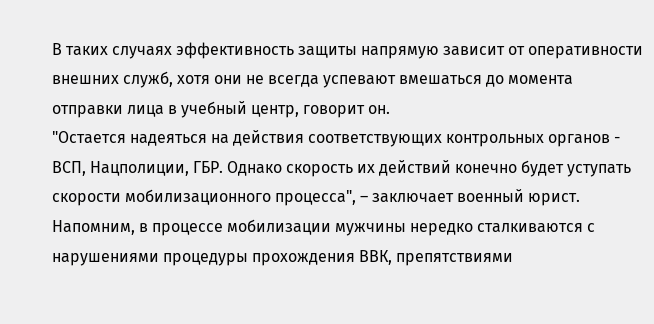В таких случаях эффективность защиты напрямую зависит от оперативности внешних служб, хотя они не всегда успевают вмешаться до момента отправки лица в учебный центр, говорит он.
"Остается надеяться на действия соответствующих контрольных органов - ВСП, Нацполиции, ГБР. Однако скорость их действий конечно будет уступать скорости мобилизационного процесса", – заключает военный юрист.
Напомним, в процессе мобилизации мужчины нередко сталкиваются с нарушениями процедуры прохождения ВВК, препятствиями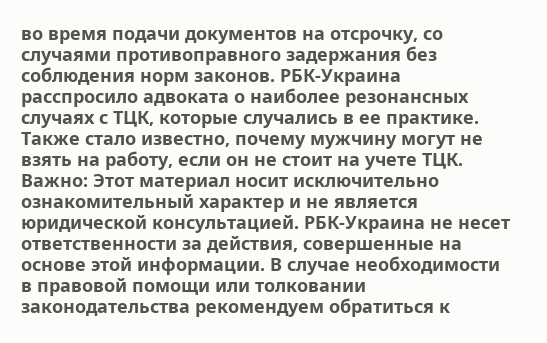во время подачи документов на отсрочку, со случаями противоправного задержания без соблюдения норм законов. РБК-Украина расспросило адвоката о наиболее резонансных случаях с ТЦК, которые случались в ее практике.
Также стало известно, почему мужчину могут не взять на работу, если он не стоит на учете ТЦК.
Важно: Этот материал носит исключительно ознакомительный характер и не является юридической консультацией. РБК-Украина не несет ответственности за действия, совершенные на основе этой информации. В случае необходимости в правовой помощи или толковании законодательства рекомендуем обратиться к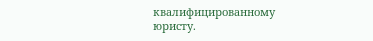квалифицированному юристу.